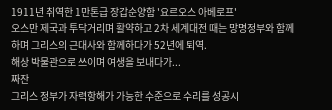1911년 취역한 1만톤급 장갑순양함 '요르오스 아베로프'
오스만 제국과 투닥거리며 활약하고 2차 세계대전 때는 망명정부와 함께하며 그리스의 근대사와 함께하다가 52년에 퇴역.
해상 박물관으로 쓰이며 여생을 보내다가...
짜잔
그리스 정부가 자력항해가 가능한 수준으로 수리를 성공시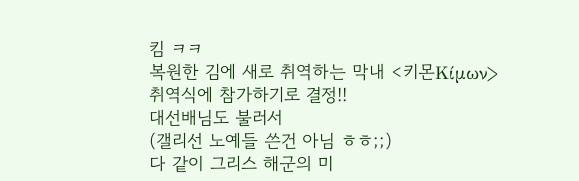킴 ㅋㅋ
복원한 김에 새로 취역하는 막내 <키몬Κίμων> 취역식에 참가하기로 결정!!
대선배님도 불러서
(갤리선 노예들 쓴건 아님 ㅎㅎ;;)
다 같이 그리스 해군의 미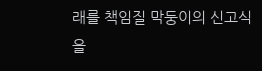래를 책임질 막둥이의 신고식을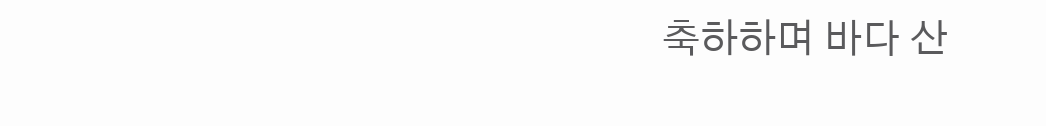축하하며 바다 산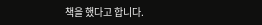책을 했다고 합니다.